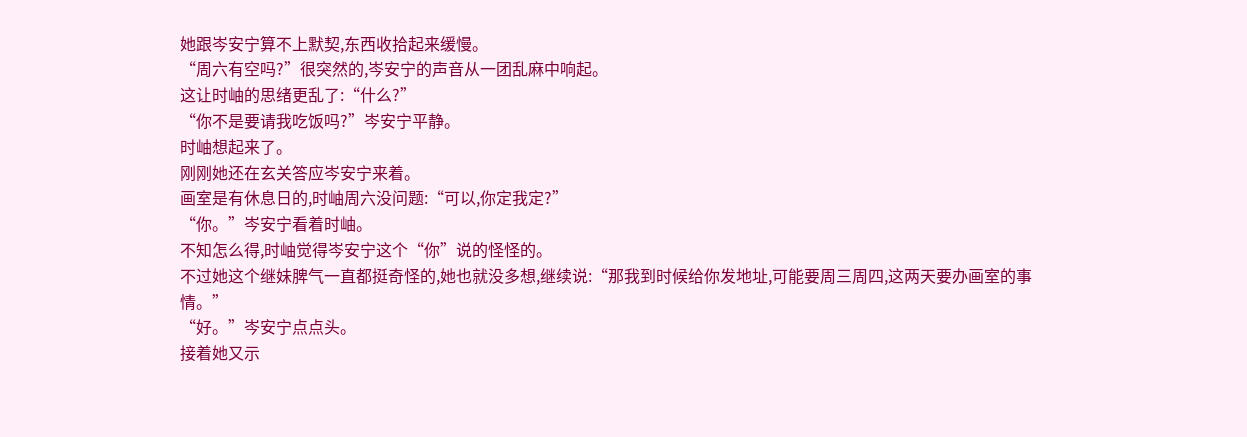她跟岑安宁算不上默契,东西收拾起来缓慢。
“周六有空吗?”很突然的,岑安宁的声音从一团乱麻中响起。
这让时岫的思绪更乱了:“什么?”
“你不是要请我吃饭吗?”岑安宁平静。
时岫想起来了。
刚刚她还在玄关答应岑安宁来着。
画室是有休息日的,时岫周六没问题:“可以,你定我定?”
“你。”岑安宁看着时岫。
不知怎么得,时岫觉得岑安宁这个“你”说的怪怪的。
不过她这个继妹脾气一直都挺奇怪的,她也就没多想,继续说:“那我到时候给你发地址,可能要周三周四,这两天要办画室的事情。”
“好。”岑安宁点点头。
接着她又示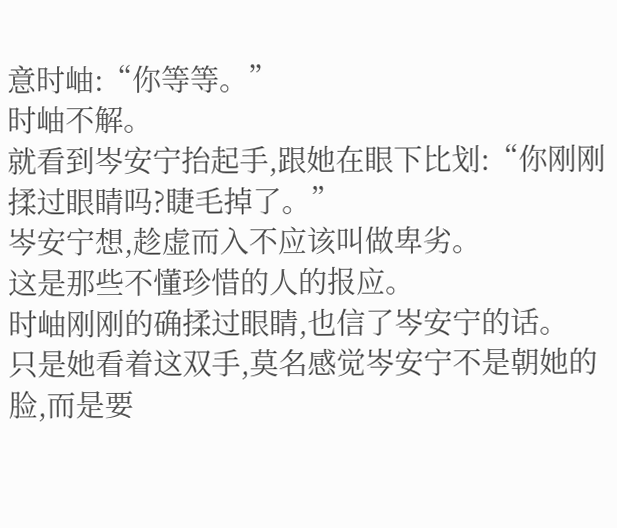意时岫:“你等等。”
时岫不解。
就看到岑安宁抬起手,跟她在眼下比划:“你刚刚揉过眼睛吗?睫毛掉了。”
岑安宁想,趁虚而入不应该叫做卑劣。
这是那些不懂珍惜的人的报应。
时岫刚刚的确揉过眼睛,也信了岑安宁的话。
只是她看着这双手,莫名感觉岑安宁不是朝她的脸,而是要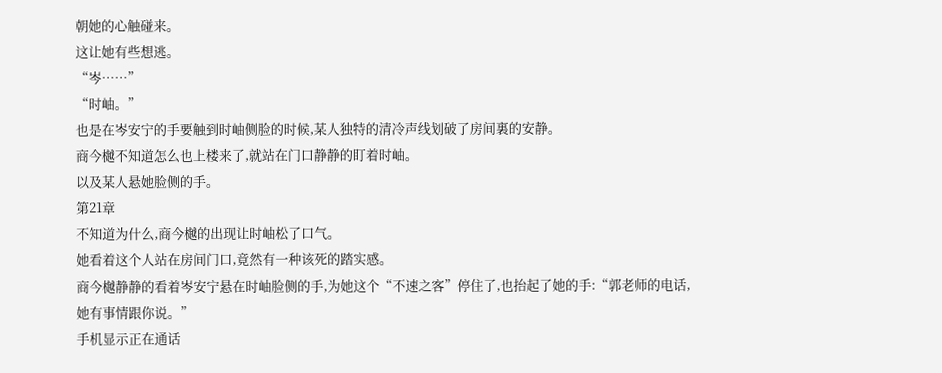朝她的心触碰来。
这让她有些想逃。
“岑……”
“时岫。”
也是在岑安宁的手要触到时岫侧脸的时候,某人独特的清冷声线划破了房间裏的安静。
商今樾不知道怎么也上楼来了,就站在门口静静的盯着时岫。
以及某人悬她脸侧的手。
第21章
不知道为什么,商今樾的出现让时岫松了口气。
她看着这个人站在房间门口,竟然有一种该死的踏实感。
商今樾静静的看着岑安宁悬在时岫脸侧的手,为她这个“不速之客”停住了,也抬起了她的手:“郭老师的电话,她有事情跟你说。”
手机显示正在通话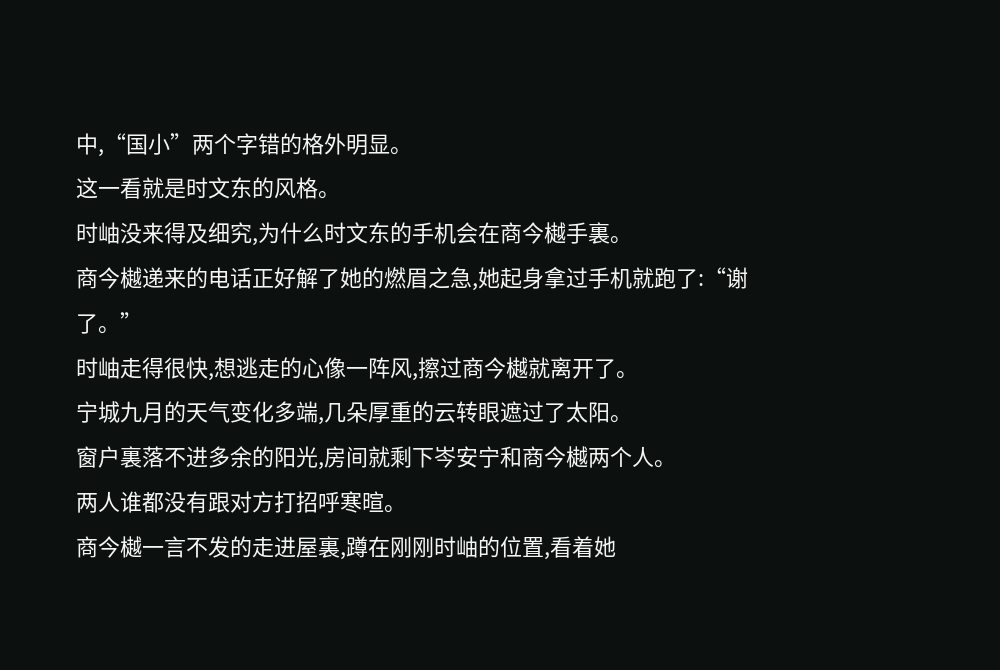中,“国小”两个字错的格外明显。
这一看就是时文东的风格。
时岫没来得及细究,为什么时文东的手机会在商今樾手裏。
商今樾递来的电话正好解了她的燃眉之急,她起身拿过手机就跑了:“谢了。”
时岫走得很快,想逃走的心像一阵风,擦过商今樾就离开了。
宁城九月的天气变化多端,几朵厚重的云转眼遮过了太阳。
窗户裏落不进多余的阳光,房间就剩下岑安宁和商今樾两个人。
两人谁都没有跟对方打招呼寒暄。
商今樾一言不发的走进屋裏,蹲在刚刚时岫的位置,看着她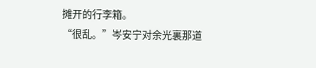摊开的行李箱。
“很乱。”岑安宁对余光裏那道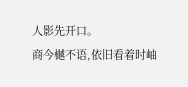人影先开口。
商今樾不语,依旧看着时岫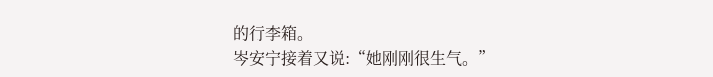的行李箱。
岑安宁接着又说:“她刚刚很生气。”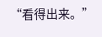“看得出来。”